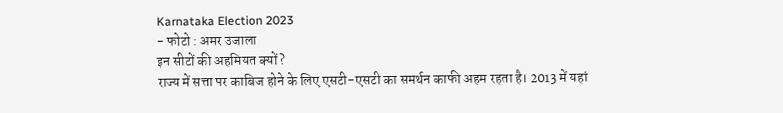Karnataka Election 2023
- फोटो : अमर उजाला
इन सीटों की अहमियत क्यों?
राज्य में सत्ता पर काबिज होने के लिए एसटी-एसटी का समर्थन काफी अहम रहता है। 2013 में यहां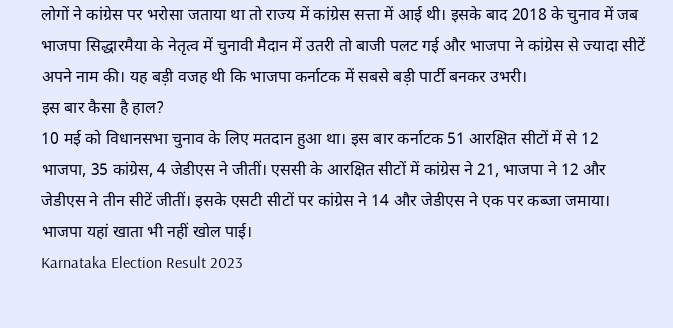लोगों ने कांग्रेस पर भरोसा जताया था तो राज्य में कांग्रेस सत्ता में आई थी। इसके बाद 2018 के चुनाव में जब भाजपा सिद्धारमैया के नेतृत्व में चुनावी मैदान में उतरी तो बाजी पलट गई और भाजपा ने कांग्रेस से ज्यादा सीटें अपने नाम की। यह बड़ी वजह थी कि भाजपा कर्नाटक में सबसे बड़ी पार्टी बनकर उभरी।
इस बार कैसा है हाल?
10 मई को विधानसभा चुनाव के लिए मतदान हुआ था। इस बार कर्नाटक 51 आरक्षित सीटों में से 12 भाजपा, 35 कांग्रेस, 4 जेडीएस ने जीतीं। एससी के आरक्षित सीटों में कांग्रेस ने 21, भाजपा ने 12 और जेडीएस ने तीन सीटें जीतीं। इसके एसटी सीटों पर कांग्रेस ने 14 और जेडीएस ने एक पर कब्जा जमाया। भाजपा यहां खाता भी नहीं खोल पाई।
Karnataka Election Result 2023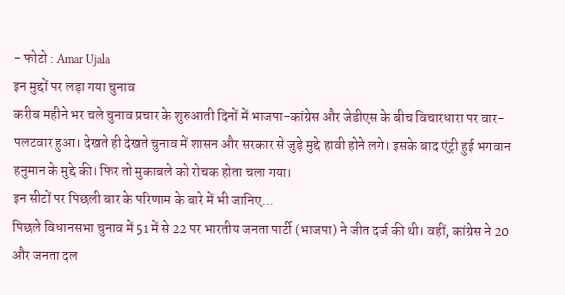- फोटो : Amar Ujala
इन मुद्दों पर लड़ा गया चुनाव
करीब महीने भर चले चुनाव प्रचार के शुरुआती दिनों में भाजपा-कांग्रेस और जेडीएस के बीच विचारधारा पर वार-पलटवार हुआ। देखते ही देखते चुनाव में शासन और सरकार से जुड़े मुद्दे हावी होने लगे। इसके बाद एंट्री हुई भगवान हनुमान के मुद्दे की। फिर तो मुकाबले को रोचक होता चला गया।
इन सीटों पर पिछली बार के परिणाम के बारे में भी जानिए...
पिछले विधानसभा चुनाव में 51 में से 22 पर भारतीय जनता पार्टी (भाजपा) ने जीत दर्ज की थी। वहीं, कांग्रेस ने 20 और जनता दल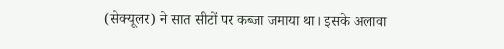(सेक्यूलर) ने सात सीटों पर कब्जा जमाया था। इसके अलावा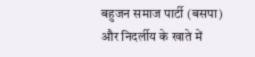बहुजन समाज पार्टी (बसपा) और निदर्लीय के खाते में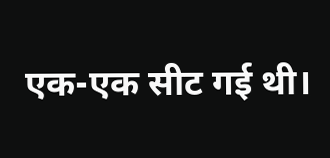एक-एक सीट गई थी।